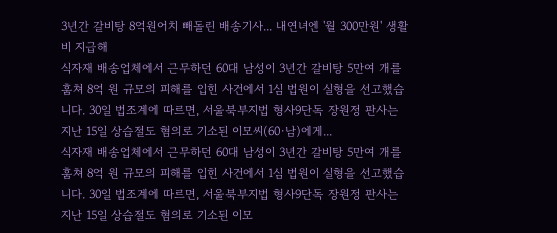3년간 갈비탕 8억원어치 빼돌린 배송기사... 내연녀엔 '월 300만원' 생활비 지급해
식자재 배송업체에서 근무하던 60대 남성이 3년간 갈비탕 5만여 개를 훔쳐 8억 원 규모의 피해를 입힌 사건에서 1심 법원이 실형을 선고했습니다. 30일 법조계에 따르면, 서울북부지법 형사9단독 장원정 판사는 지난 15일 상습절도 혐의로 기소된 이모씨(60·남)에게...
식자재 배송업체에서 근무하던 60대 남성이 3년간 갈비탕 5만여 개를 훔쳐 8억 원 규모의 피해를 입힌 사건에서 1심 법원이 실형을 선고했습니다. 30일 법조계에 따르면, 서울북부지법 형사9단독 장원정 판사는 지난 15일 상습절도 혐의로 기소된 이모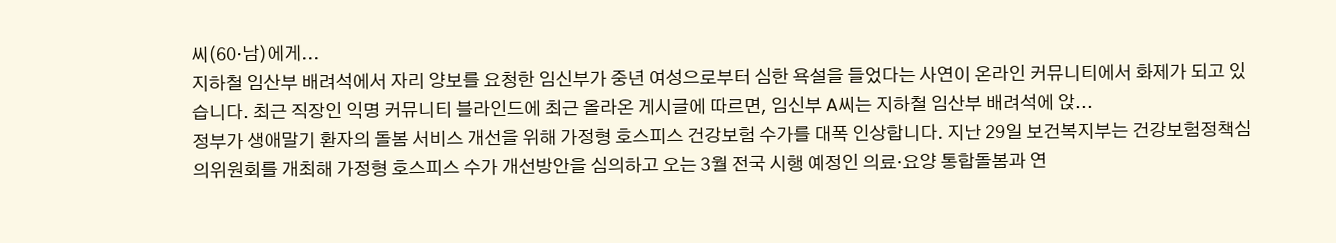씨(60·남)에게...
지하철 임산부 배려석에서 자리 양보를 요청한 임신부가 중년 여성으로부터 심한 욕설을 들었다는 사연이 온라인 커뮤니티에서 화제가 되고 있습니다. 최근 직장인 익명 커뮤니티 블라인드에 최근 올라온 게시글에 따르면, 임신부 A씨는 지하철 임산부 배려석에 앉...
정부가 생애말기 환자의 돌봄 서비스 개선을 위해 가정형 호스피스 건강보험 수가를 대폭 인상합니다. 지난 29일 보건복지부는 건강보험정책심의위원회를 개최해 가정형 호스피스 수가 개선방안을 심의하고 오는 3월 전국 시행 예정인 의료·요양 통합돌봄과 연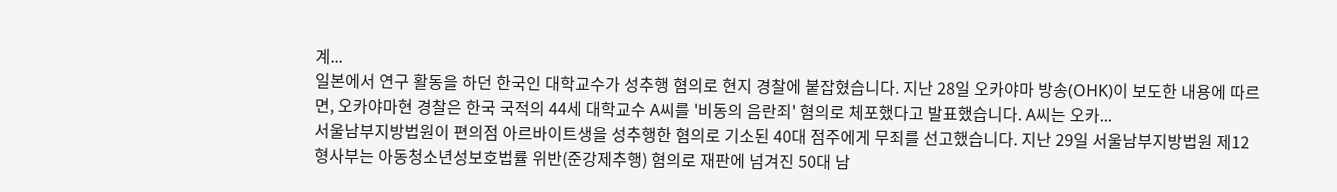계...
일본에서 연구 활동을 하던 한국인 대학교수가 성추행 혐의로 현지 경찰에 붙잡혔습니다. 지난 28일 오카야마 방송(OHK)이 보도한 내용에 따르면, 오카야마현 경찰은 한국 국적의 44세 대학교수 A씨를 '비동의 음란죄' 혐의로 체포했다고 발표했습니다. A씨는 오카...
서울남부지방법원이 편의점 아르바이트생을 성추행한 혐의로 기소된 40대 점주에게 무죄를 선고했습니다. 지난 29일 서울남부지방법원 제12형사부는 아동청소년성보호법률 위반(준강제추행) 혐의로 재판에 넘겨진 50대 남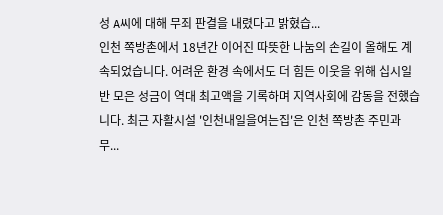성 A씨에 대해 무죄 판결을 내렸다고 밝혔습...
인천 쪽방촌에서 18년간 이어진 따뜻한 나눔의 손길이 올해도 계속되었습니다. 어려운 환경 속에서도 더 힘든 이웃을 위해 십시일반 모은 성금이 역대 최고액을 기록하며 지역사회에 감동을 전했습니다. 최근 자활시설 '인천내일을여는집'은 인천 쪽방촌 주민과 무...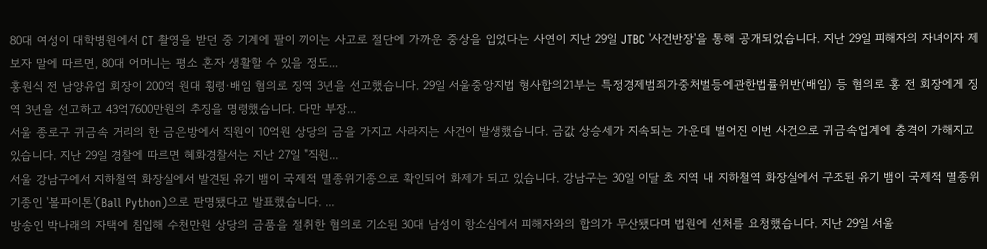80대 여성이 대학병원에서 CT 촬영을 받던 중 기계에 팔이 끼이는 사고로 절단에 가까운 중상을 입었다는 사연이 지난 29일 JTBC '사건반장'을 통해 공개되었습니다. 지난 29일 피해자의 자녀이자 제보자 말에 따르면, 80대 어머니는 평소 혼자 생활할 수 있을 정도...
홍원식 전 남양유업 회장이 200억 원대 횡령·배임 혐의로 징역 3년을 선고했습니다. 29일 서울중앙지법 형사합의21부는 특정경제범죄가중처벌등에관한법률위반(배임) 등 혐의로 홍 전 회장에게 징역 3년을 선고하고 43억7600만원의 추징을 명령했습니다. 다만 부장...
서울 종로구 귀금속 거리의 한 금은방에서 직원이 10억원 상당의 금을 가지고 사라지는 사건이 발생했습니다. 금값 상승세가 지속되는 가운데 벌어진 이번 사건으로 귀금속업계에 충격이 가해지고 있습니다. 지난 29일 경찰에 따르면 혜화경찰서는 지난 27일 "직원...
서울 강남구에서 지하철역 화장실에서 발견된 유기 뱀이 국제적 멸종위기종으로 확인되어 화제가 되고 있습니다. 강남구는 30일 이달 초 지역 내 지하철역 화장실에서 구조된 유기 뱀이 국제적 멸종위기종인 '볼파이톤'(Ball Python)으로 판명됐다고 발표했습니다. ...
방송인 박나래의 자택에 침입해 수천만원 상당의 금품을 절취한 혐의로 기소된 30대 남성이 항소심에서 피해자와의 합의가 무산됐다며 법원에 선처를 요청했습니다. 지난 29일 서울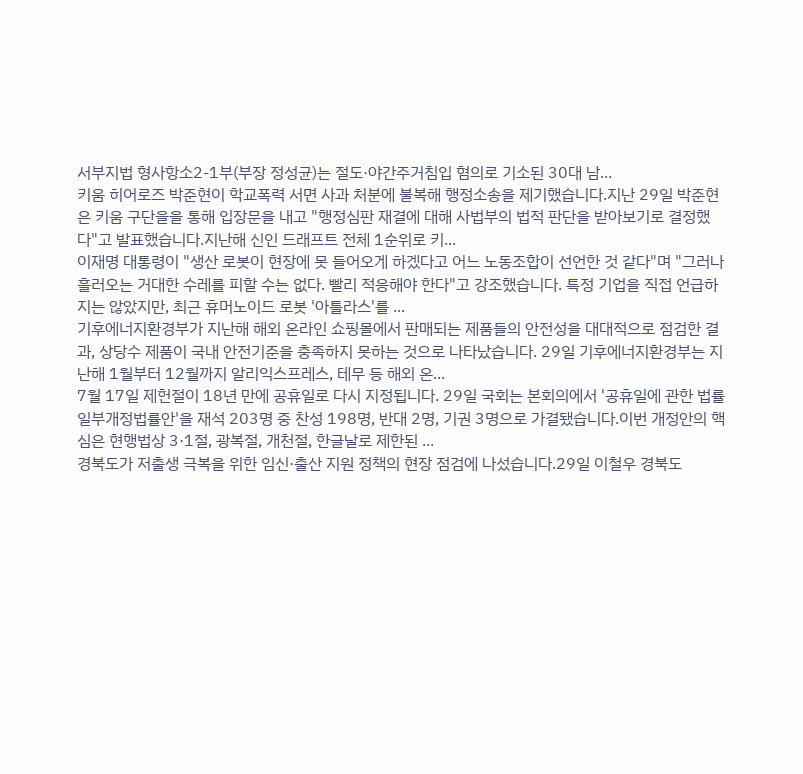서부지법 형사항소2-1부(부장 정성균)는 절도·야간주거침입 혐의로 기소된 30대 남...
키움 히어로즈 박준현이 학교폭력 서면 사과 처분에 불복해 행정소송을 제기했습니다.지난 29일 박준현은 키움 구단을을 통해 입장문을 내고 "행정심판 재결에 대해 사법부의 법적 판단을 받아보기로 결정했다"고 발표했습니다.지난해 신인 드래프트 전체 1순위로 키...
이재명 대통령이 "생산 로봇이 현장에 못 들어오게 하겠다고 어느 노동조합이 선언한 것 같다"며 "그러나 흘러오는 거대한 수레를 피할 수는 없다. 빨리 적응해야 한다"고 강조했습니다. 특정 기업을 직접 언급하지는 않았지만, 최근 휴머노이드 로봇 '아틀라스'를 ...
기후에너지환경부가 지난해 해외 온라인 쇼핑몰에서 판매되는 제품들의 안전성을 대대적으로 점검한 결과, 상당수 제품이 국내 안전기준을 충족하지 못하는 것으로 나타났습니다. 29일 기후에너지환경부는 지난해 1월부터 12월까지 알리익스프레스, 테무 등 해외 온...
7월 17일 제헌절이 18년 만에 공휴일로 다시 지정됩니다. 29일 국회는 본회의에서 '공휴일에 관한 법률 일부개정법률안'을 재석 203명 중 찬성 198명, 반대 2명, 기권 3명으로 가결됐습니다.이번 개정안의 핵심은 현행법상 3·1절, 광복절, 개천절, 한글날로 제한된 ...
경북도가 저출생 극복을 위한 임신·출산 지원 정책의 현장 점검에 나섰습니다.29일 이철우 경북도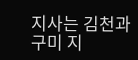지사는 김천과 구미 지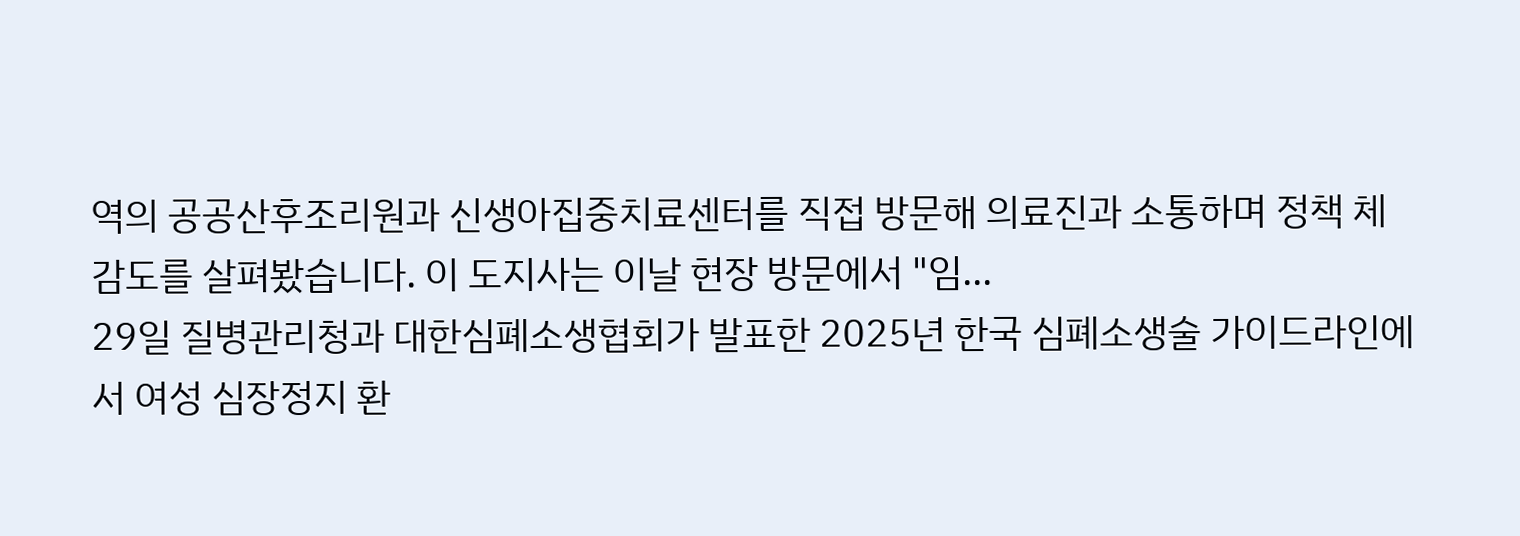역의 공공산후조리원과 신생아집중치료센터를 직접 방문해 의료진과 소통하며 정책 체감도를 살펴봤습니다. 이 도지사는 이날 현장 방문에서 "임...
29일 질병관리청과 대한심폐소생협회가 발표한 2025년 한국 심폐소생술 가이드라인에서 여성 심장정지 환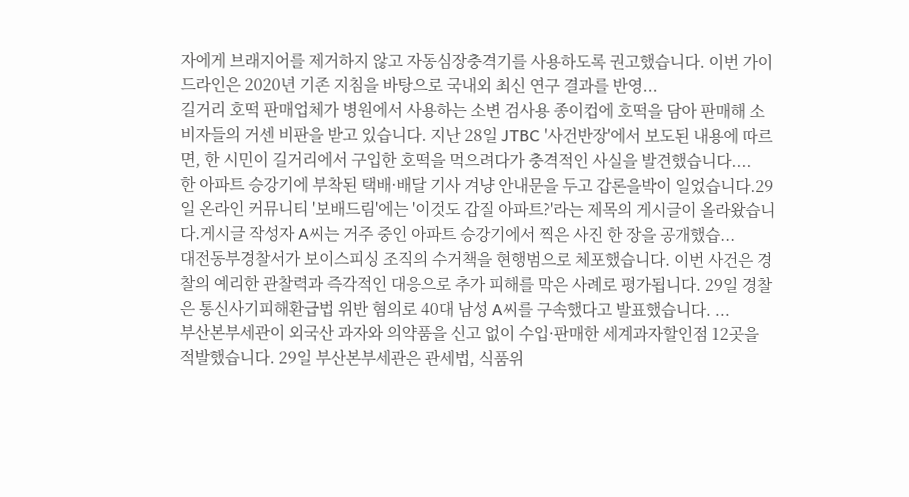자에게 브래지어를 제거하지 않고 자동심장충격기를 사용하도록 권고했습니다. 이번 가이드라인은 2020년 기존 지침을 바탕으로 국내외 최신 연구 결과를 반영...
길거리 호떡 판매업체가 병원에서 사용하는 소변 검사용 종이컵에 호떡을 담아 판매해 소비자들의 거센 비판을 받고 있습니다. 지난 28일 JTBC '사건반장'에서 보도된 내용에 따르면, 한 시민이 길거리에서 구입한 호떡을 먹으려다가 충격적인 사실을 발견했습니다....
한 아파트 승강기에 부착된 택배·배달 기사 겨냥 안내문을 두고 갑론을박이 일었습니다.29일 온라인 커뮤니티 '보배드림'에는 '이것도 갑질 아파트?'라는 제목의 게시글이 올라왔습니다.게시글 작성자 A씨는 거주 중인 아파트 승강기에서 찍은 사진 한 장을 공개했습...
대전동부경찰서가 보이스피싱 조직의 수거책을 현행범으로 체포했습니다. 이번 사건은 경찰의 예리한 관찰력과 즉각적인 대응으로 추가 피해를 막은 사례로 평가됩니다. 29일 경찰은 통신사기피해환급법 위반 혐의로 40대 남성 A씨를 구속했다고 발표했습니다. ...
부산본부세관이 외국산 과자와 의약품을 신고 없이 수입·판매한 세계과자할인점 12곳을 적발했습니다. 29일 부산본부세관은 관세법, 식품위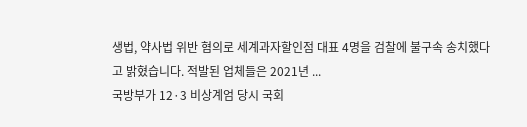생법, 약사법 위반 혐의로 세계과자할인점 대표 4명을 검찰에 불구속 송치했다고 밝혔습니다. 적발된 업체들은 2021년 ...
국방부가 12·3 비상계엄 당시 국회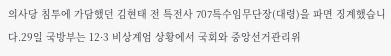의사당 침투에 가담했던 김현태 전 특전사 707특수임무단장(대령)을 파면 징계했습니다.29일 국방부는 12·3 비상계엄 상황에서 국회와 중앙선거관리위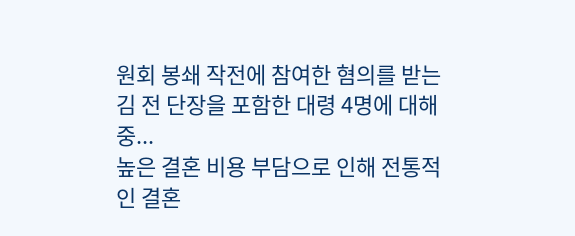원회 봉쇄 작전에 참여한 혐의를 받는 김 전 단장을 포함한 대령 4명에 대해 중...
높은 결혼 비용 부담으로 인해 전통적인 결혼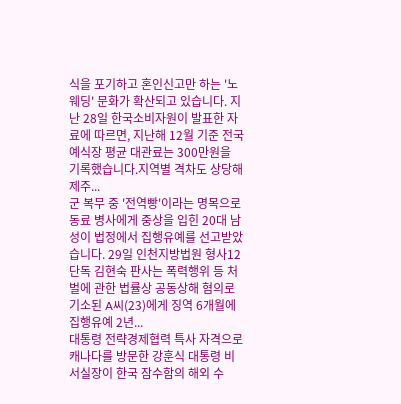식을 포기하고 혼인신고만 하는 '노 웨딩' 문화가 확산되고 있습니다. 지난 28일 한국소비자원이 발표한 자료에 따르면, 지난해 12월 기준 전국 예식장 평균 대관료는 300만원을 기록했습니다.지역별 격차도 상당해 제주...
군 복무 중 '전역빵'이라는 명목으로 동료 병사에게 중상을 입힌 20대 남성이 법정에서 집행유예를 선고받았습니다. 29일 인천지방법원 형사12단독 김현숙 판사는 폭력행위 등 처벌에 관한 법률상 공동상해 혐의로 기소된 A씨(23)에게 징역 6개월에 집행유예 2년...
대통령 전략경제협력 특사 자격으로 캐나다를 방문한 강훈식 대통령 비서실장이 한국 잠수함의 해외 수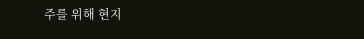주를 위해 현지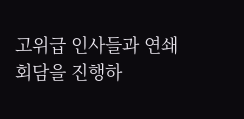고위급 인사들과 연쇄 회담을 진행하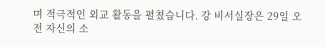며 적극적인 외교 활동을 펼쳤습니다. 강 비서실장은 29일 오전 자신의 소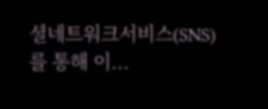셜네트워크서비스(SNS)를 통해 이...